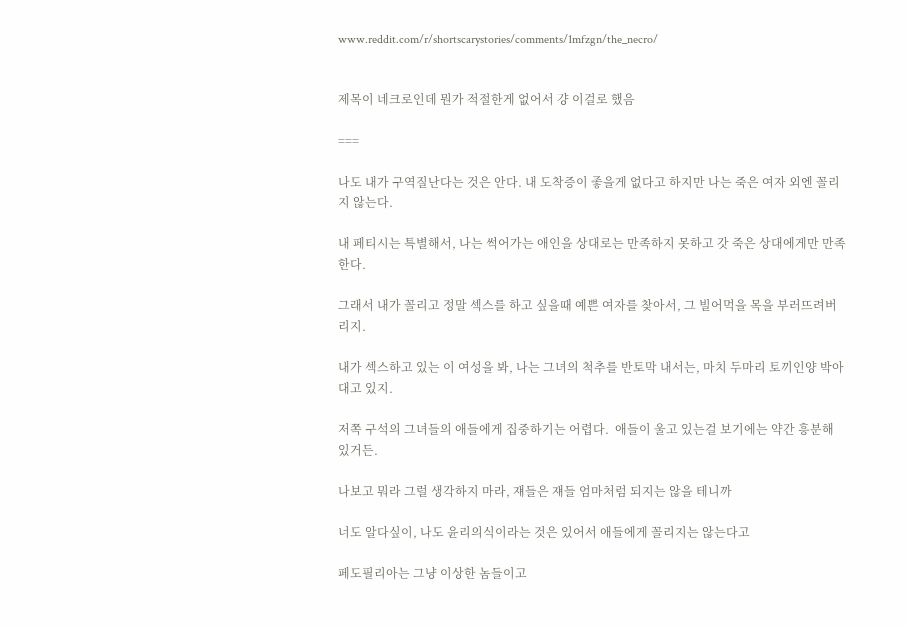www.reddit.com/r/shortscarystories/comments/1mfzgn/the_necro/


제목이 네크로인데 뭔가 적절한게 없어서 걍 이걸로 했음

===

나도 내가 구역질난다는 것은 안다. 내 도착증이 좋을게 없다고 하지만 나는 죽은 여자 외엔 꼴리지 않는다.

내 페티시는 특별해서, 나는 썩어가는 애인을 상대로는 만족하지 못하고 갓 죽은 상대에게만 만족한다.

그래서 내가 꼴리고 정말 섹스를 하고 싶을때 예쁜 여자를 찾아서, 그 빌어먹을 목을 부러뜨려버리지.

내가 섹스하고 있는 이 여성을 봐, 나는 그녀의 척추를 반토막 내서는, 마치 두마리 토끼인양 박아대고 있지.

저쪽 구석의 그녀들의 애들에게 집중하기는 어렵다.  애들이 울고 있는걸 보기에는 약간 흥분해 있거든.

나보고 뭐라 그럴 생각하지 마라, 쟤들은 쟤들 엄마처럼 되지는 않을 테니까

너도 알다싶이, 나도 윤리의식이라는 것은 있어서 애들에게 꼴리지는 않는다고

페도필리아는 그냥 이상한 놈들이고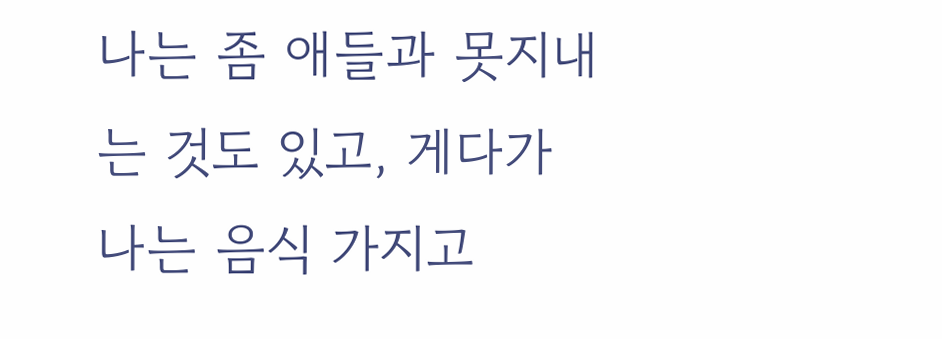나는 좀 애들과 못지내는 것도 있고, 게다가 나는 음식 가지고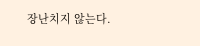장난치지 않는다.